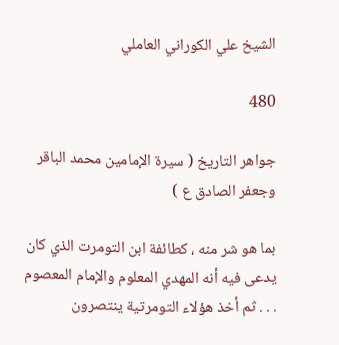الشيخ علي الكوراني العاملي

480

جواهر التاريخ ( سيرة الإمامين محمد الباقر وجعفر الصادق ع )

بما هو شر منه ، كطائفة ابن التومرت الذي كان يدعى فيه أنه المهدي المعلوم والإمام المعصوم . . . ثم أخذ هؤلاء التومرتية ينتصرون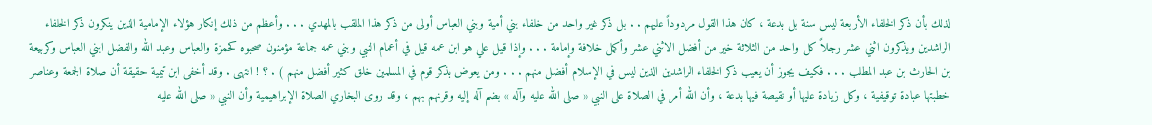لذلك بأن ذكر الخلفاء الأربعة ليس سنة بل بدعة ، كان هذا القول مردوداً عليهم . . بل ذكر غير واحد من خلفاء بني أمية وبني العباس أولى من ذكر هذا الملقب بالمهدي . . . وأعظم من ذلك إنكار هؤلاء الإمامية الذين ينكرون ذكر الخلفاء الراشدين ويذكرون اثني عشر رجلاً كل واحد من الثلاثة خير من أفضل الاثني عشر وأكمل خلافة وإمامة . . . وإذا قيل علي هو ابن عمه قيل في أعمام النبي وبني عمه جماعة مؤمنون صحبوه كحمزة والعباس وعبد الله والفضل ابني العباس وكربيعة بن الحارث بن عبد المطلب . . . فكيف يجوز أن يعيب ذكر الخلفاء الراشدين الذين ليس في الإسلام أفضل منهم . . . ومن يعوض بذكر قوم في المسلمين خلق كثير أفضل منهم ) . ؟ ! انتهى . وقد أخفى ابن تيمية حقيقة أن صلاة الجمعة وعناصر خطبتها عبادة توقيفية ، وكل زيادة عليها أو نقيصة فيها بدعة ، وأن الله أمر في الصلاة على النبي « صلى الله عليه وآله » بضم آله إليه وقرنهم بهم ، وقد روى البخاري الصلاة الإبراهيمية وأن النبي « صلى الله عليه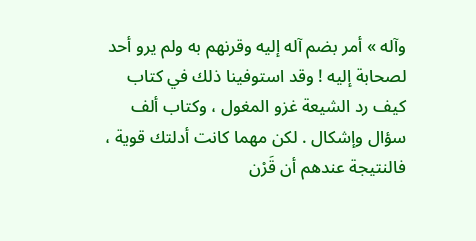وآله » أمر بضم آله إليه وقرنهم به ولم يرو أحد لصحابة إليه ! وقد استوفينا ذلك في كتاب كيف رد الشيعة غزو المغول ، وكتاب ألف سؤال وإشكال . لكن مهما كانت أدلتك قوية ، فالنتيجة عندهم أن قَرْن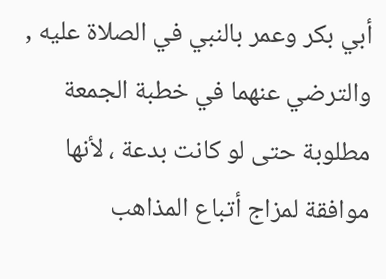أبي بكر وعمر بالنبي في الصلاة عليه , والترضي عنهما في خطبة الجمعة مطلوبة حتى لو كانت بدعة ، لأنها موافقة لمزاج أتباع المذاهب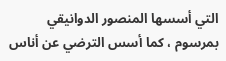التي أسسها المنصور الدوانيقي بمرسوم ، كما أسس الترضي عن أناس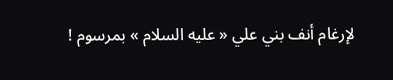لإرغام أنف بني علي « عليه السلام » بمرسوم !